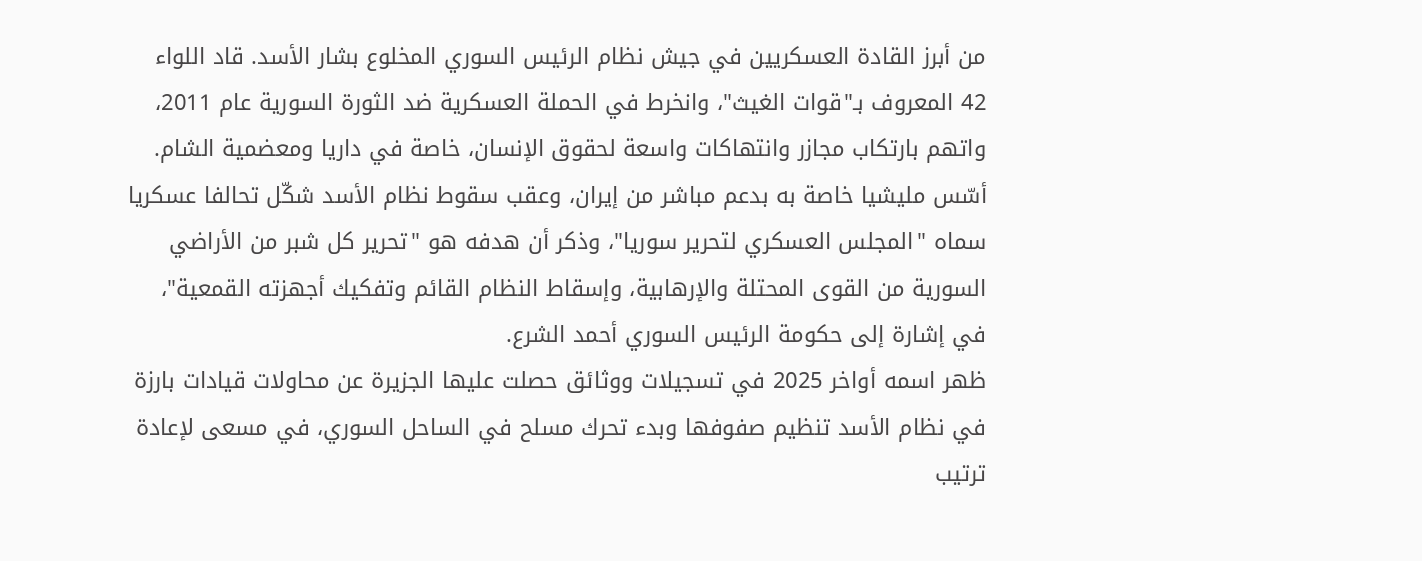من أبرز القادة العسكريين في جيش نظام الرئيس السوري المخلوع بشار الأسد. قاد اللواء 42 المعروف بـ"قوات الغيث"، وانخرط في الحملة العسكرية ضد الثورة السورية عام 2011، واتهم بارتكاب مجازر وانتهاكات واسعة لحقوق الإنسان، خاصة في داريا ومعضمية الشام. أسّس مليشيا خاصة به بدعم مباشر من إيران، وعقب سقوط نظام الأسد شكّل تحالفا عسكريا سماه "المجلس العسكري لتحرير سوريا"، وذكر أن هدفه هو "تحرير كل شبر من الأراضي السورية من القوى المحتلة والإرهابية، وإسقاط النظام القائم وتفكيك أجهزته القمعية"، في إشارة إلى حكومة الرئيس السوري أحمد الشرع.
ظهر اسمه أواخر 2025 في تسجيلات ووثائق حصلت عليها الجزيرة عن محاولات قيادات بارزة في نظام الأسد تنظيم صفوفها وبدء تحرك مسلح في الساحل السوري، في مسعى لإعادة ترتيب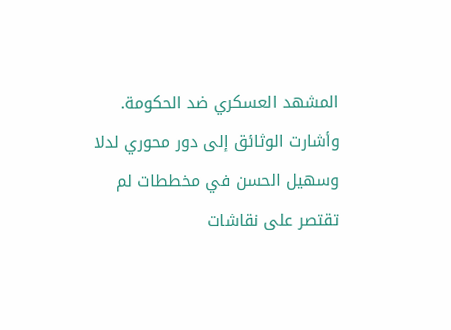المشهد العسكري ضد الحكومة. وأشارت الوثائق إلى دور محوري لدلا وسهيل الحسن في مخططات لم تقتصر على نقاشات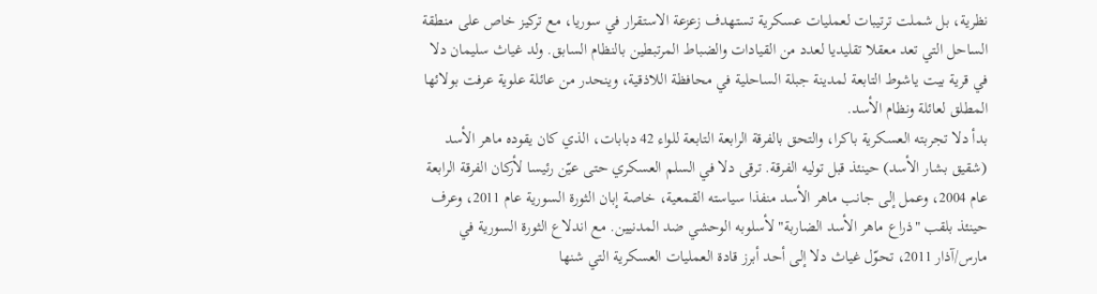نظرية، بل شملت ترتيبات لعمليات عسكرية تستهدف زعزعة الاستقرار في سوريا، مع تركيز خاص على منطقة الساحل التي تعد معقلا تقليديا لعدد من القيادات والضباط المرتبطين بالنظام السابق. ولد غياث سليمان دلا في قرية بيت ياشوط التابعة لمدينة جبلة الساحلية في محافظة اللاذقية، وينحدر من عائلة علوية عرفت بولائها المطلق لعائلة ونظام الأسد.
بدأ دلا تجربته العسكرية باكرا، والتحق بالفرقة الرابعة التابعة للواء 42 دبابات، الذي كان يقوده ماهر الأسد (شقيق بشار الأسد) حينئذ قبل توليه الفرقة. ترقى دلا في السلم العسكري حتى عيّن رئيسا لأركان الفرقة الرابعة عام 2004، وعمل إلى جانب ماهر الأسد منفذا سياسته القمعية، خاصة إبان الثورة السورية عام 2011، وعرف حينئذ بلقب "ذراع ماهر الأسد الضاربة" لأسلوبه الوحشي ضد المدنيين. مع اندلاع الثورة السورية في مارس/آذار 2011، تحوّل غياث دلا إلى أحد أبرز قادة العمليات العسكرية التي شنها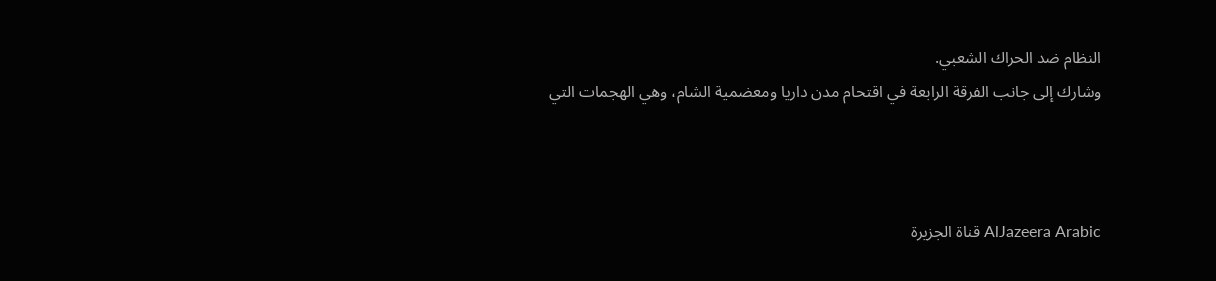النظام ضد الحراك الشعبي.
وشارك إلى جانب الفرقة الرابعة في اقتحام مدن داريا ومعضمية الشام، وهي الهجمات التي



AlJazeera Arabic قناة الجزيرة